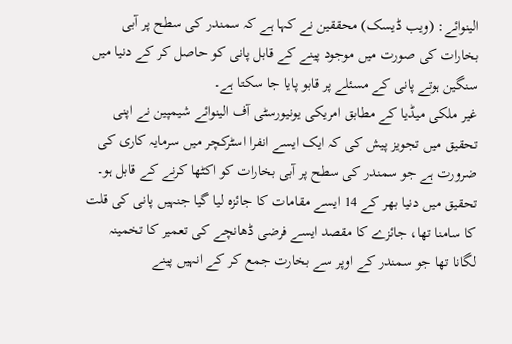الینوائے: (ویب ڈیسک) محققین نے کہا ہے کہ سمندر کی سطح پر آبی بخارات کی صورت میں موجود پینے کے قابل پانی کو حاصل کر کے دنیا میں سنگین ہوتے پانی کے مسئلے پر قابو پایا جا سکتا ہے۔
غیر ملکی میڈیا کے مطابق امریکی یونیورسٹی آف الینوائے شیمپین نے اپنی تحقیق میں تجویز پیش کی کہ ایک ایسے انفرا اسٹرکچر میں سرمایہ کاری کی ضرورت ہے جو سمندر کی سطح پر آبی بخارات کو اکٹھا کرنے کے قابل ہو۔
تحقیق میں دنیا بھر کے 14 ایسے مقامات کا جائزہ لیا گیا جنہیں پانی کی قلت کا سامنا تھا، جائزے کا مقصد ایسے فرضی ڈھانچے کی تعمیر کا تخمینہ لگانا تھا جو سمندر کے اوپر سے بخارت جمع کر کے انہیں پینے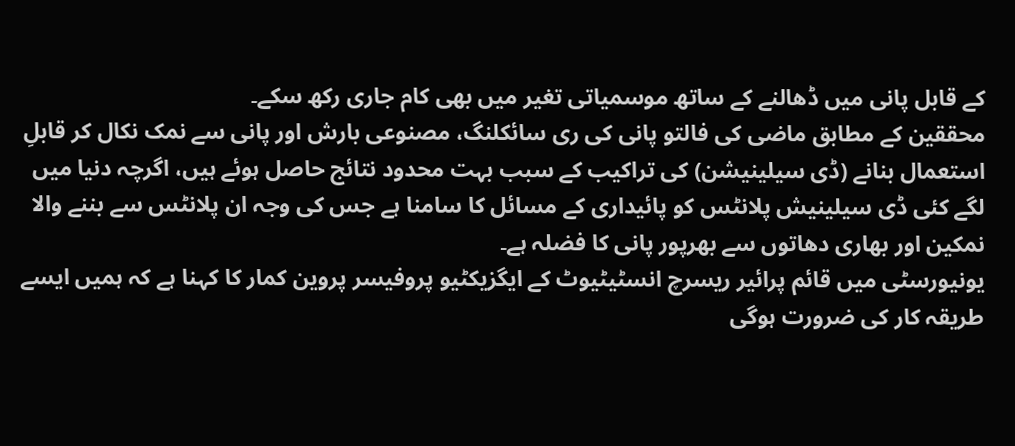کے قابل پانی میں ڈھالنے کے ساتھ موسمیاتی تغیر میں بھی کام جاری رکھ سکے۔
محققین کے مطابق ماضی کی فالتو پانی کی ری سائکلنگ، مصنوعی بارش اور پانی سے نمک نکال کر قابلِ استعمال بنانے (ڈی سیلینیشن) کی تراکیب کے سبب بہت محدود نتائج حاصل ہوئے ہیں، اگرچہ دنیا میں لگے کئی ڈی سیلینیش پلانٹس کو پائیداری کے مسائل کا سامنا ہے جس کی وجہ ان پلانٹس سے بننے والا نمکین اور بھاری دھاتوں سے بھرپور پانی کا فضلہ ہے۔
یونیورسٹی میں قائم پرائیر ریسرچ انسٹیٹیوٹ کے ایگزیکٹیو پروفیسر پروین کمار کا کہنا ہے کہ ہمیں ایسے طریقہ کار کی ضرورت ہوگی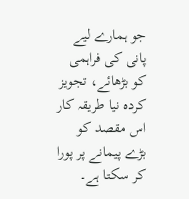جو ہمارے لیے پانی کی فراہمی کو بڑھائے، تجویز کردہ نیا طریقہ کار اس مقصد کو بڑے پیمانے پر پورا کر سکتا ہے۔